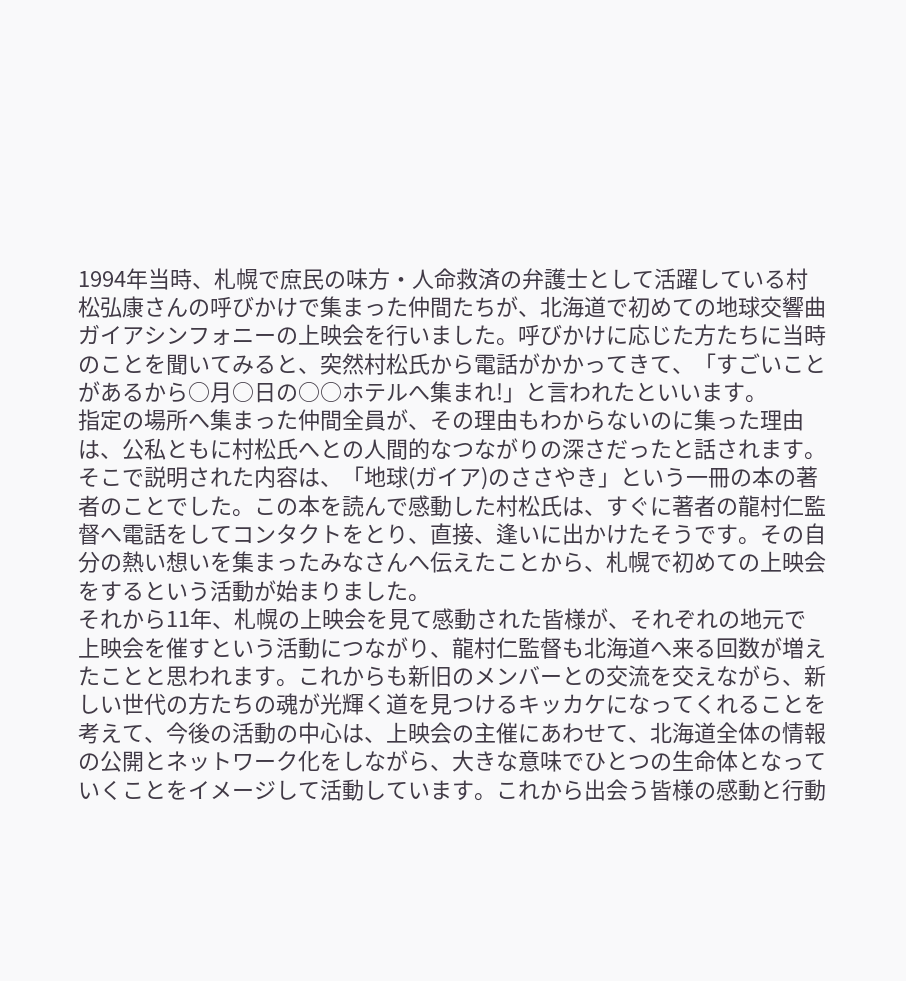1994年当時、札幌で庶民の味方・人命救済の弁護士として活躍している村松弘康さんの呼びかけで集まった仲間たちが、北海道で初めての地球交響曲ガイアシンフォニーの上映会を行いました。呼びかけに応じた方たちに当時のことを聞いてみると、突然村松氏から電話がかかってきて、「すごいことがあるから○月○日の○○ホテルへ集まれ!」と言われたといいます。
指定の場所へ集まった仲間全員が、その理由もわからないのに集った理由は、公私ともに村松氏へとの人間的なつながりの深さだったと話されます。そこで説明された内容は、「地球(ガイア)のささやき」という一冊の本の著者のことでした。この本を読んで感動した村松氏は、すぐに著者の龍村仁監督へ電話をしてコンタクトをとり、直接、逢いに出かけたそうです。その自分の熱い想いを集まったみなさんへ伝えたことから、札幌で初めての上映会をするという活動が始まりました。
それから11年、札幌の上映会を見て感動された皆様が、それぞれの地元で上映会を催すという活動につながり、龍村仁監督も北海道へ来る回数が増えたことと思われます。これからも新旧のメンバーとの交流を交えながら、新しい世代の方たちの魂が光輝く道を見つけるキッカケになってくれることを考えて、今後の活動の中心は、上映会の主催にあわせて、北海道全体の情報の公開とネットワーク化をしながら、大きな意味でひとつの生命体となっていくことをイメージして活動しています。これから出会う皆様の感動と行動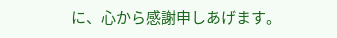に、心から感謝申しあげます。